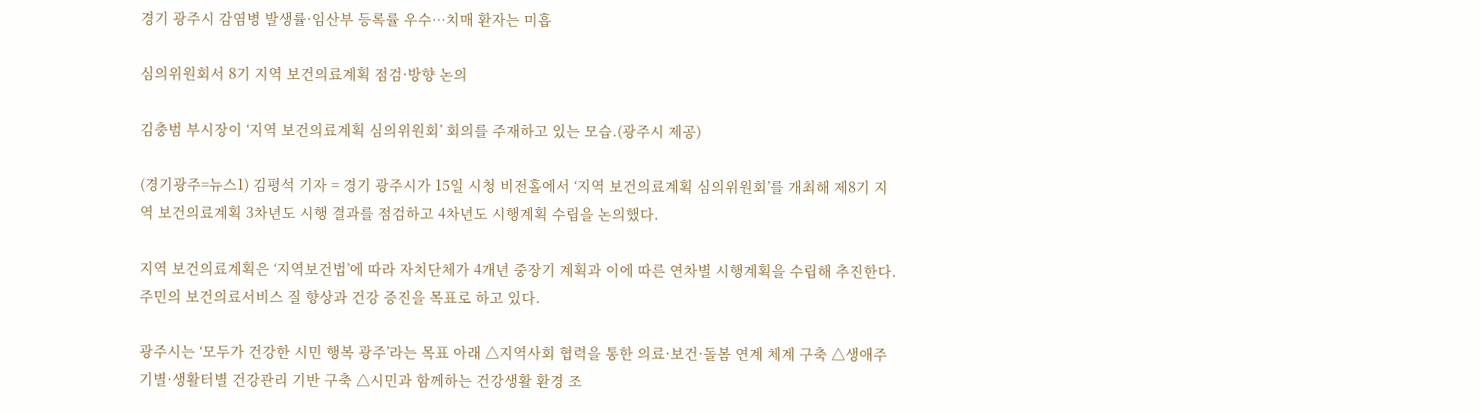경기 광주시 감염병 발생률·임산부 등록률 우수…치매 환자는 미흡

심의위원회서 8기 지역 보건의료계획 점검·방향 논의

김충범 부시장이 ‘지역 보건의료계획 심의위원회’ 회의를 주재하고 있는 모습.(광주시 제공)

(경기광주=뉴스1) 김평석 기자 = 경기 광주시가 15일 시청 비전홀에서 ‘지역 보건의료계획 심의위원회’를 개최해 제8기 지역 보건의료계획 3차년도 시행 결과를 점검하고 4차년도 시행계획 수립을 논의했다.

지역 보건의료계획은 ‘지역보건법’에 따라 자치단체가 4개년 중장기 계획과 이에 따른 연차별 시행계획을 수립해 추진한다. 주민의 보건의료서비스 질 향상과 건강 증진을 목표로 하고 있다.

광주시는 ‘모두가 건강한 시민 행복 광주’라는 목표 아래 △지역사회 협력을 통한 의료·보건·돌봄 연계 체계 구축 △생애주기별·생활터별 건강관리 기반 구축 △시민과 함께하는 건강생활 환경 조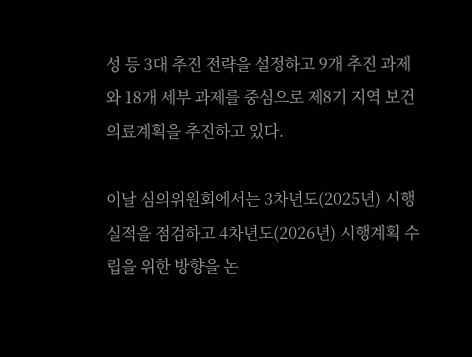성 등 3대 추진 전략을 설정하고 9개 추진 과제와 18개 세부 과제를 중심으로 제8기 지역 보건의료계획을 추진하고 있다.

이날 심의위원회에서는 3차년도(2025년) 시행 실적을 점검하고 4차년도(2026년) 시행계획 수립을 위한 방향을 논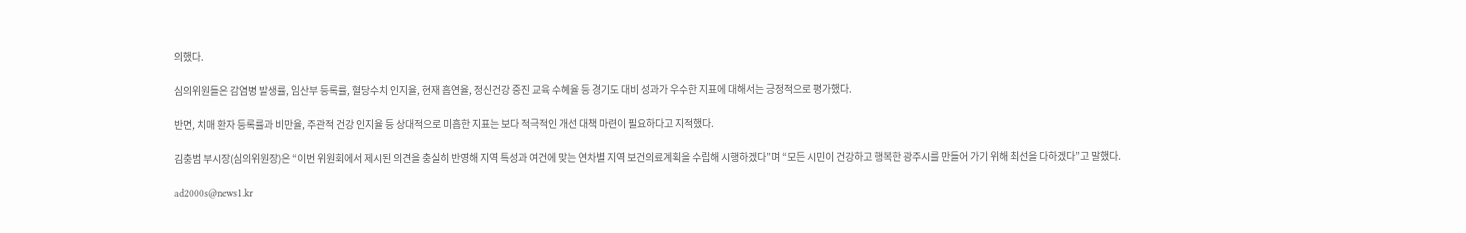의했다.

심의위원들은 감염병 발생률, 임산부 등록률, 혈당수치 인지율, 현재 흡연율, 정신건강 증진 교육 수혜율 등 경기도 대비 성과가 우수한 지표에 대해서는 긍정적으로 평가했다.

반면, 치매 환자 등록률과 비만율, 주관적 건강 인지율 등 상대적으로 미흡한 지표는 보다 적극적인 개선 대책 마련이 필요하다고 지적했다.

김충범 부시장(심의위원장)은 “이번 위원회에서 제시된 의견을 충실히 반영해 지역 특성과 여건에 맞는 연차별 지역 보건의료계획을 수립해 시행하겠다”며 “모든 시민이 건강하고 행복한 광주시를 만들어 가기 위해 최선을 다하겠다”고 말했다.

ad2000s@news1.kr